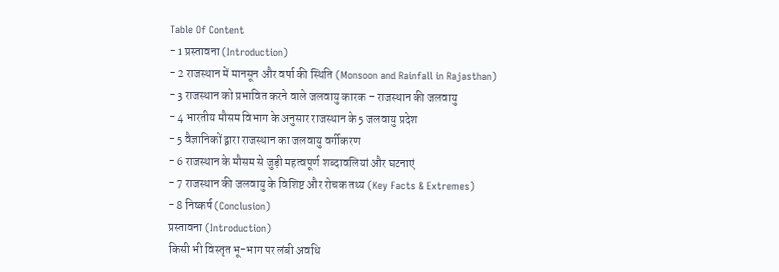Table Of Content
- 1 प्रस्तावना (Introduction)
- 2 राजस्थान में मानसून और वर्षा की स्थिति (Monsoon and Rainfall in Rajasthan)
- 3 राजस्थान को प्रभावित करने वाले जलवायु कारक – राजस्थान की जलवायु
- 4 भारतीय मौसम विभाग के अनुसार राजस्थान के 5 जलवायु प्रदेश
- 5 वैज्ञानिकों द्वारा राजस्थान का जलवायु वर्गीकरण
- 6 राजस्थान के मौसम से जुड़ी महत्वपूर्ण शब्दावलियां और घटनाएं
- 7 राजस्थान की जलवायु के विशिष्ट और रोचक तथ्य (Key Facts & Extremes)
- 8 निष्कर्ष (Conclusion)
प्रस्तावना (Introduction)
किसी भी विस्तृत भू-भाग पर लंबी अवधि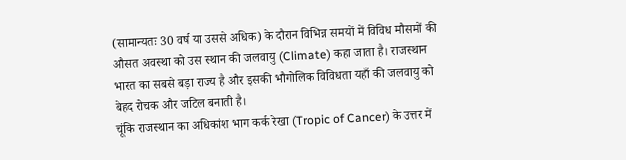(सामान्यतः 30 वर्ष या उससे अधिक) के दौरान विभिन्न समयों में विविध मौसमों की औसत अवस्था को उस स्थान की जलवायु (Climate) कहा जाता है। राजस्थान भारत का सबसे बड़ा राज्य है और इसकी भौगोलिक विविधता यहाँ की जलवायु को बेहद रोचक और जटिल बनाती है।
चूंकि राजस्थान का अधिकांश भाग कर्क रेखा (Tropic of Cancer) के उत्तर में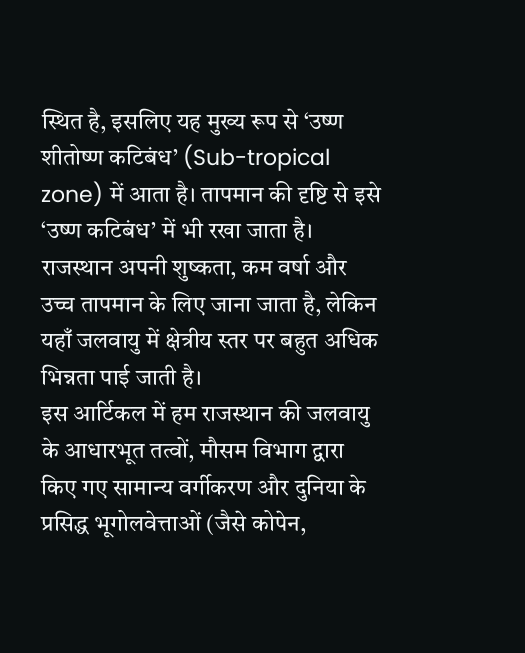स्थित है, इसलिए यह मुख्य रूप से ‘उष्ण शीतोष्ण कटिबंध’ (Sub-tropical zone) में आता है। तापमान की दृष्टि से इसे ‘उष्ण कटिबंध’ में भी रखा जाता है। राजस्थान अपनी शुष्कता, कम वर्षा और उच्च तापमान के लिए जाना जाता है, लेकिन यहाँ जलवायु में क्षेत्रीय स्तर पर बहुत अधिक भिन्नता पाई जाती है।
इस आर्टिकल में हम राजस्थान की जलवायु के आधारभूत तत्वों, मौसम विभाग द्वारा किए गए सामान्य वर्गीकरण और दुनिया के प्रसिद्ध भूगोलवेत्ताओं (जैसे कोपेन,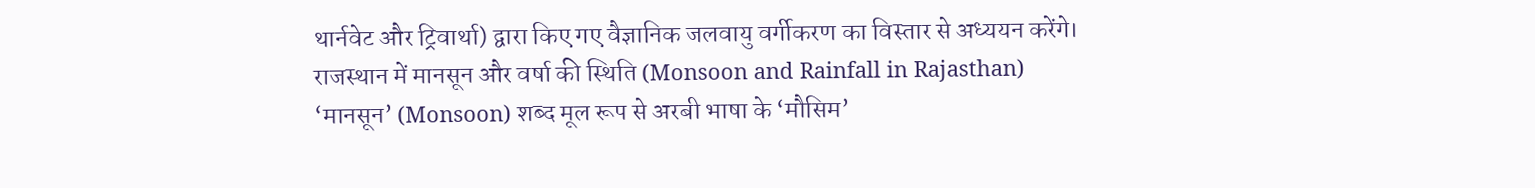थार्नवेट और ट्रिवार्था) द्वारा किए गए वैज्ञानिक जलवायु वर्गीकरण का विस्तार से अध्ययन करेंगे।
राजस्थान में मानसून और वर्षा की स्थिति (Monsoon and Rainfall in Rajasthan)
‘मानसून’ (Monsoon) शब्द मूल रूप से अरबी भाषा के ‘मौसिम’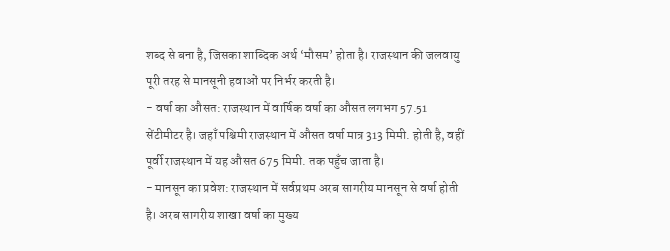शब्द से बना है, जिसका शाब्दिक अर्थ ‘मौसम’ होता है। राजस्थान की जलवायु पूरी तरह से मानसूनी हवाओं पर निर्भर करती है।
- वर्षा का औसत: राजस्थान में वार्षिक वर्षा का औसत लगभग 57.51 सेंटीमीटर है। जहाँ पश्चिमी राजस्थान में औसत वर्षा मात्र 313 मिमी. होती है, वहीं पूर्वी राजस्थान में यह औसत 675 मिमी. तक पहुँच जाता है।
- मानसून का प्रवेश: राजस्थान में सर्वप्रथम अरब सागरीय मानसून से वर्षा होती है। अरब सागरीय शाखा वर्षा का मुख्य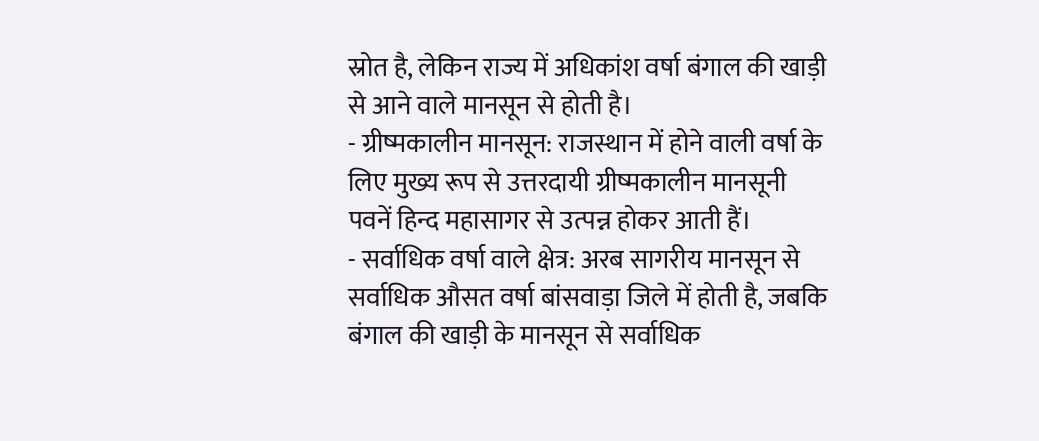स्रोत है, लेकिन राज्य में अधिकांश वर्षा बंगाल की खाड़ी से आने वाले मानसून से होती है।
- ग्रीष्मकालीन मानसून: राजस्थान में होने वाली वर्षा के लिए मुख्य रूप से उत्तरदायी ग्रीष्मकालीन मानसूनी पवनें हिन्द महासागर से उत्पन्न होकर आती हैं।
- सर्वाधिक वर्षा वाले क्षेत्र: अरब सागरीय मानसून से सर्वाधिक औसत वर्षा बांसवाड़ा जिले में होती है, जबकि बंगाल की खाड़ी के मानसून से सर्वाधिक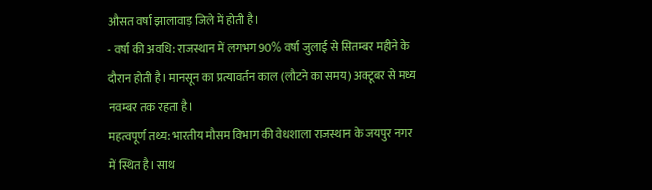औसत वर्षा झालावाड़ जिले में होती है।
- वर्षा की अवधि: राजस्थान में लगभग 90% वर्षा जुलाई से सितम्बर महीने के दौरान होती है। मानसून का प्रत्यावर्तन काल (लौटने का समय) अक्टूबर से मध्य नवम्बर तक रहता है।
महत्वपूर्ण तथ्य: भारतीय मौसम विभाग की वेधशाला राजस्थान के जयपुर नगर में स्थित है। साथ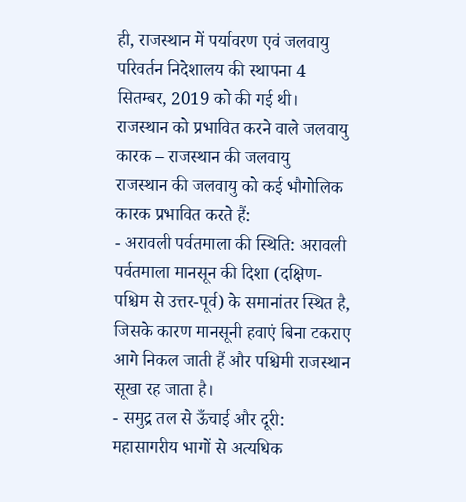ही, राजस्थान में पर्यावरण एवं जलवायु परिवर्तन निदेशालय की स्थापना 4 सितम्बर, 2019 को की गई थी।
राजस्थान को प्रभावित करने वाले जलवायु कारक – राजस्थान की जलवायु
राजस्थान की जलवायु को कई भौगोलिक कारक प्रभावित करते हैं:
- अरावली पर्वतमाला की स्थिति: अरावली पर्वतमाला मानसून की दिशा (दक्षिण-पश्चिम से उत्तर-पूर्व) के समानांतर स्थित है, जिसके कारण मानसूनी हवाएं बिना टकराए आगे निकल जाती हैं और पश्चिमी राजस्थान सूखा रह जाता है।
- समुद्र तल से ऊँचाई और दूरी: महासागरीय भागों से अत्यधिक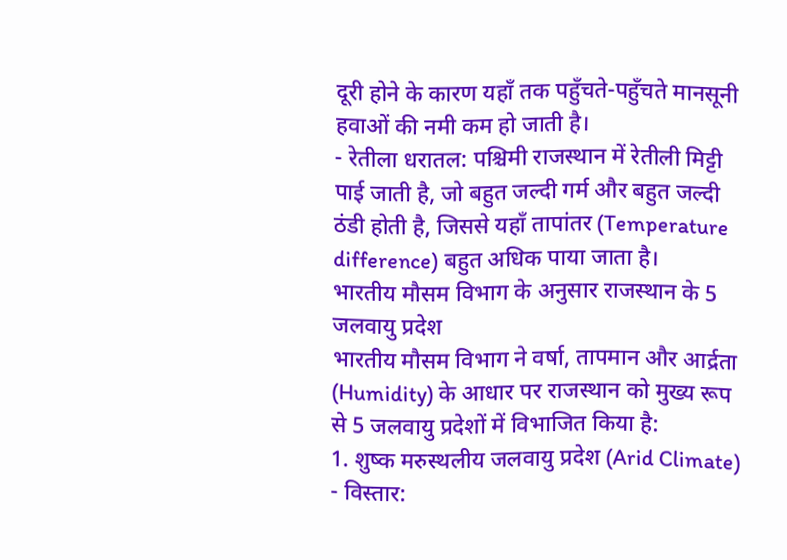दूरी होने के कारण यहाँ तक पहुँचते-पहुँचते मानसूनी हवाओं की नमी कम हो जाती है।
- रेतीला धरातल: पश्चिमी राजस्थान में रेतीली मिट्टी पाई जाती है, जो बहुत जल्दी गर्म और बहुत जल्दी ठंडी होती है, जिससे यहाँ तापांतर (Temperature difference) बहुत अधिक पाया जाता है।
भारतीय मौसम विभाग के अनुसार राजस्थान के 5 जलवायु प्रदेश
भारतीय मौसम विभाग ने वर्षा, तापमान और आर्द्रता (Humidity) के आधार पर राजस्थान को मुख्य रूप से 5 जलवायु प्रदेशों में विभाजित किया है:
1. शुष्क मरुस्थलीय जलवायु प्रदेश (Arid Climate)
- विस्तार: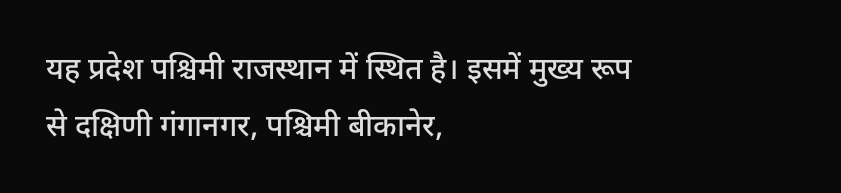यह प्रदेश पश्चिमी राजस्थान में स्थित है। इसमें मुख्य रूप से दक्षिणी गंगानगर, पश्चिमी बीकानेर,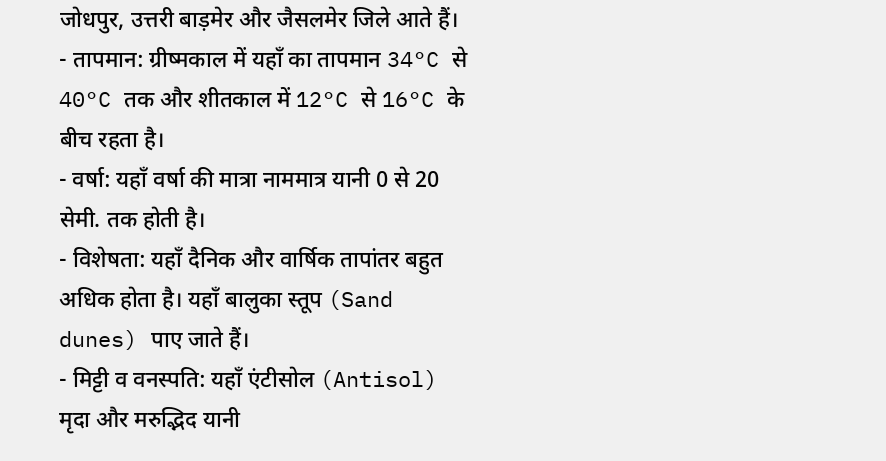जोधपुर, उत्तरी बाड़मेर और जैसलमेर जिले आते हैं।
- तापमान: ग्रीष्मकाल में यहाँ का तापमान 34°C से 40°C तक और शीतकाल में 12°C से 16°C के बीच रहता है।
- वर्षा: यहाँ वर्षा की मात्रा नाममात्र यानी 0 से 20 सेमी. तक होती है।
- विशेषता: यहाँ दैनिक और वार्षिक तापांतर बहुत अधिक होता है। यहाँ बालुका स्तूप (Sand dunes) पाए जाते हैं।
- मिट्टी व वनस्पति: यहाँ एंटीसोल (Antisol) मृदा और मरुद्भिद यानी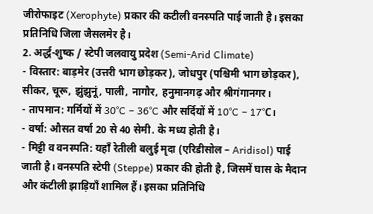जीरोफाइट (Xerophyte) प्रकार की कटीली वनस्पति पाई जाती है। इसका प्रतिनिधि जिला जैसलमेर है।
2. अर्द्ध-शुष्क / स्टेपी जलवायु प्रदेश (Semi-Arid Climate)
- विस्तार: बाड़मेर (उत्तरी भाग छोड़कर), जोधपुर (पश्चिमी भाग छोड़कर), सीकर, चूरू, झुंझुनूं, पाली, नागौर, हनुमानगढ़ और श्रीगंगानगर।
- तापमान: गर्मियों में 30°C – 36°C और सर्दियों में 10°C – 17°C।
- वर्षा: औसत वर्षा 20 से 40 सेमी. के मध्य होती है।
- मिट्टी व वनस्पति: यहाँ रेतीली बलुई मृदा (एरिडीसोल – Aridisol) पाई जाती है। वनस्पति स्टेपी (Steppe) प्रकार की होती है, जिसमें घास के मैदान और कंटीली झाड़ियाँ शामिल हैं। इसका प्रतिनिधि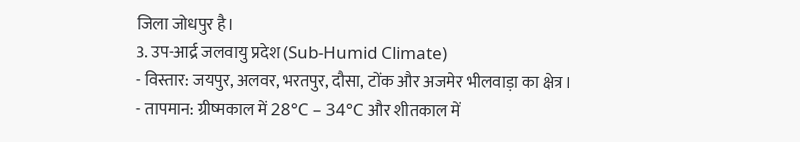जिला जोधपुर है।
3. उप-आर्द्र जलवायु प्रदेश (Sub-Humid Climate)
- विस्तार: जयपुर, अलवर, भरतपुर, दौसा, टोंक और अजमेर भीलवाड़ा का क्षेत्र।
- तापमान: ग्रीष्मकाल में 28°C – 34°C और शीतकाल में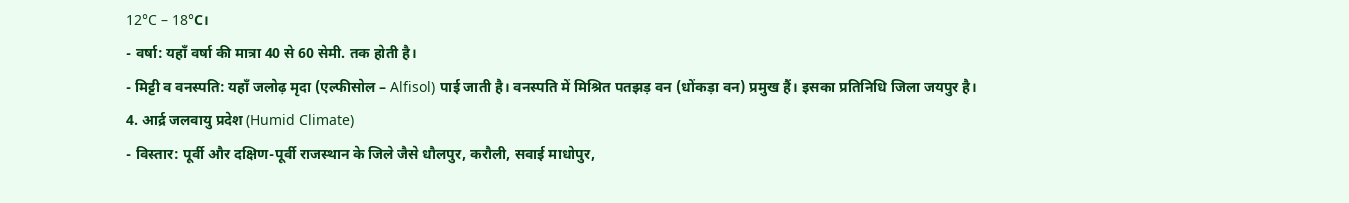12°C – 18°C।
- वर्षा: यहाँ वर्षा की मात्रा 40 से 60 सेमी. तक होती है।
- मिट्टी व वनस्पति: यहाँ जलोढ़ मृदा (एल्फीसोल – Alfisol) पाई जाती है। वनस्पति में मिश्रित पतझड़ वन (धोंकड़ा वन) प्रमुख हैं। इसका प्रतिनिधि जिला जयपुर है।
4. आर्द्र जलवायु प्रदेश (Humid Climate)
- विस्तार: पूर्वी और दक्षिण-पूर्वी राजस्थान के जिले जैसे धौलपुर, करौली, सवाई माधोपुर,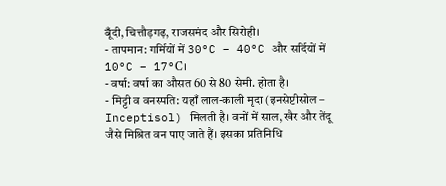बूँदी, चित्तौड़गढ़, राजसमंद और सिरोही।
- तापमान: गर्मियों में 30°C – 40°C और सर्दियों में 10°C – 17°C।
- वर्षा: वर्षा का औसत 60 से 80 सेमी. होता है।
- मिट्टी व वनस्पति: यहाँ लाल-काली मृदा (इनसेप्टीसोल – Inceptisol) मिलती है। वनों में साल, खैर और तेंदू जैसे मिश्रित वन पाए जाते हैं। इसका प्रतिनिधि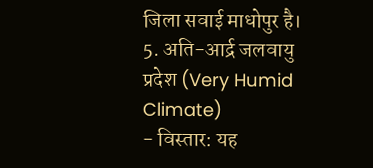जिला सवाई माधोपुर है।
5. अति-आर्द्र जलवायु प्रदेश (Very Humid Climate)
- विस्तार: यह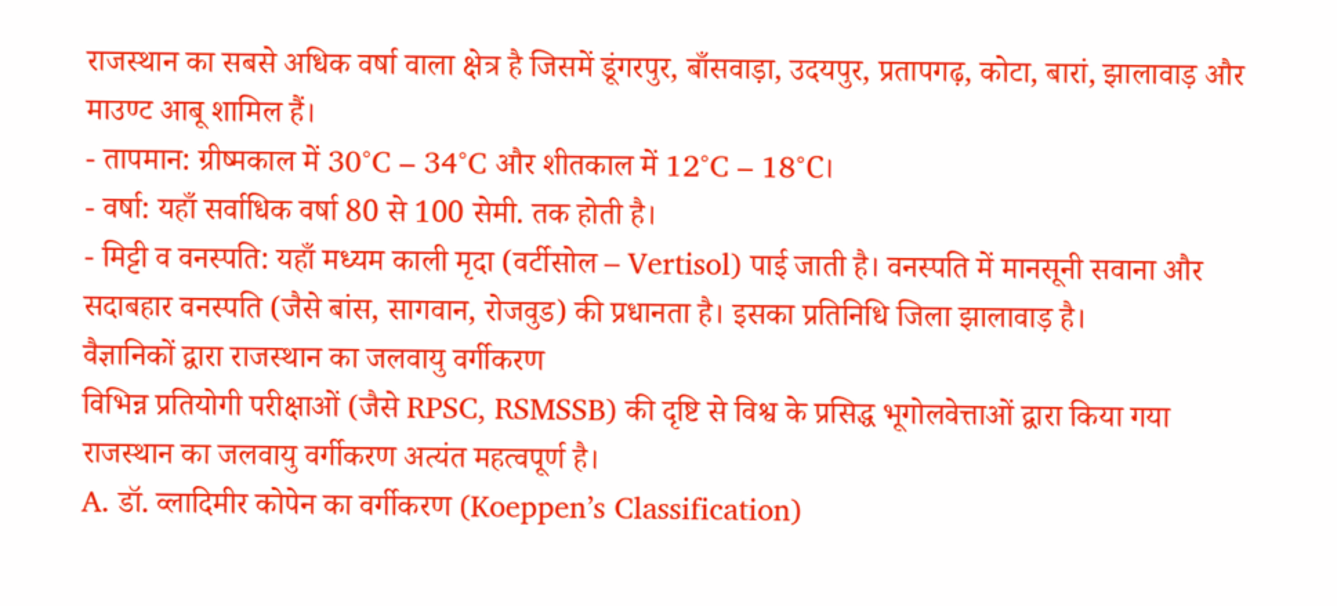राजस्थान का सबसे अधिक वर्षा वाला क्षेत्र है जिसमें डूंगरपुर, बाँसवाड़ा, उदयपुर, प्रतापगढ़, कोटा, बारां, झालावाड़ और माउण्ट आबू शामिल हैं।
- तापमान: ग्रीष्मकाल में 30°C – 34°C और शीतकाल में 12°C – 18°C।
- वर्षा: यहाँ सर्वाधिक वर्षा 80 से 100 सेमी. तक होती है।
- मिट्टी व वनस्पति: यहाँ मध्यम काली मृदा (वर्टीसोल – Vertisol) पाई जाती है। वनस्पति में मानसूनी सवाना और सदाबहार वनस्पति (जैसे बांस, सागवान, रोजवुड) की प्रधानता है। इसका प्रतिनिधि जिला झालावाड़ है।
वैज्ञानिकों द्वारा राजस्थान का जलवायु वर्गीकरण
विभिन्न प्रतियोगी परीक्षाओं (जैसे RPSC, RSMSSB) की दृष्टि से विश्व के प्रसिद्ध भूगोलवेत्ताओं द्वारा किया गया राजस्थान का जलवायु वर्गीकरण अत्यंत महत्वपूर्ण है।
A. डॉ. व्लादिमीर कोपेन का वर्गीकरण (Koeppen’s Classification)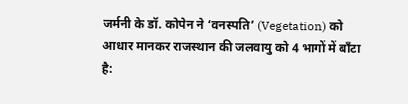जर्मनी के डॉ. कोपेन ने ‘वनस्पति’ (Vegetation) को आधार मानकर राजस्थान की जलवायु को 4 भागों में बाँटा है: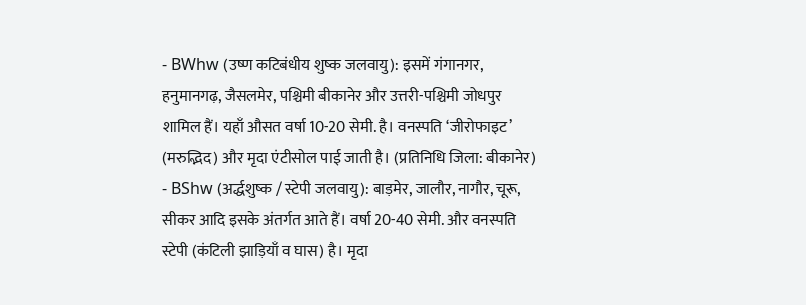- BWhw (उष्ण कटिबंधीय शुष्क जलवायु): इसमें गंगानगर, हनुमानगढ़, जैसलमेर, पश्चिमी बीकानेर और उत्तरी-पश्चिमी जोधपुर शामिल हैं। यहाँ औसत वर्षा 10-20 सेमी. है। वनस्पति ‘जीरोफाइट’ (मरुद्भिद) और मृदा एंटीसोल पाई जाती है। (प्रतिनिधि जिला: बीकानेर)
- BShw (अर्द्धशुष्क / स्टेपी जलवायु): बाड़मेर, जालौर, नागौर, चूरू, सीकर आदि इसके अंतर्गत आते हैं। वर्षा 20-40 सेमी. और वनस्पति स्टेपी (कंटिली झाड़ियाँ व घास) है। मृदा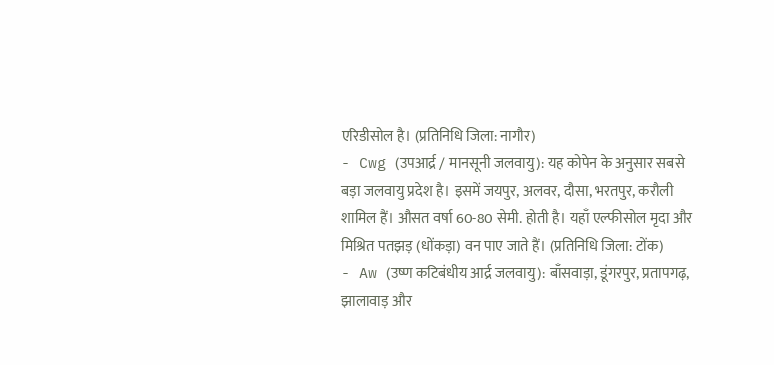एरिडीसोल है। (प्रतिनिधि जिला: नागौर)
- Cwg (उपआर्द्र / मानसूनी जलवायु): यह कोपेन के अनुसार सबसे बड़ा जलवायु प्रदेश है। इसमें जयपुर, अलवर, दौसा, भरतपुर, करौली शामिल हैं। औसत वर्षा 60-80 सेमी. होती है। यहाँ एल्फीसोल मृदा और मिश्रित पतझड़ (धोंकड़ा) वन पाए जाते हैं। (प्रतिनिधि जिला: टोंक)
- Aw (उष्ण कटिबंधीय आर्द्र जलवायु): बाँसवाड़ा, डूंगरपुर, प्रतापगढ़, झालावाड़ और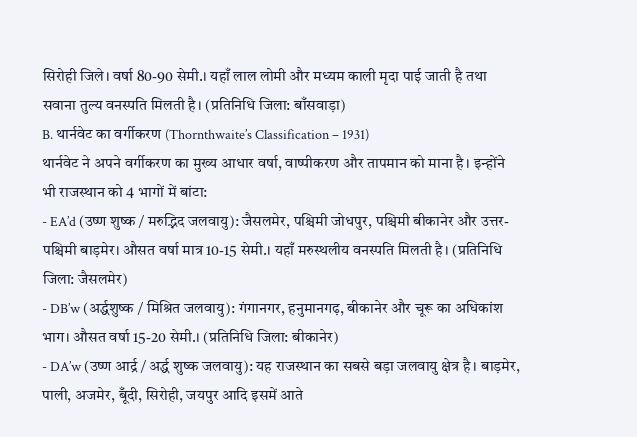सिरोही जिले। वर्षा 80-90 सेमी.। यहाँ लाल लोमी और मध्यम काली मृदा पाई जाती है तथा सवाना तुल्य वनस्पति मिलती है। (प्रतिनिधि जिला: बाँसवाड़ा)
B. थार्नवेट का वर्गीकरण (Thornthwaite’s Classification – 1931)
थार्नवेट ने अपने वर्गीकरण का मुख्य आधार वर्षा, वाष्पीकरण और तापमान को माना है। इन्होंने भी राजस्थान को 4 भागों में बांटा:
- EA’d (उष्ण शुष्क / मरुद्भिद जलवायु): जैसलमेर, पश्चिमी जोधपुर, पश्चिमी बीकानेर और उत्तर-पश्चिमी बाड़मेर। औसत वर्षा मात्र 10-15 सेमी.। यहाँ मरुस्थलीय वनस्पति मिलती है। (प्रतिनिधि जिला: जैसलमेर)
- DB’w (अर्द्धशुष्क / मिश्रित जलवायु): गंगानगर, हनुमानगढ़, बीकानेर और चूरू का अधिकांश भाग। औसत वर्षा 15-20 सेमी.। (प्रतिनिधि जिला: बीकानेर)
- DA’w (उष्ण आर्द्र / अर्द्ध शुष्क जलवायु): यह राजस्थान का सबसे बड़ा जलवायु क्षेत्र है। बाड़मेर, पाली, अजमेर, बूँदी, सिरोही, जयपुर आदि इसमें आते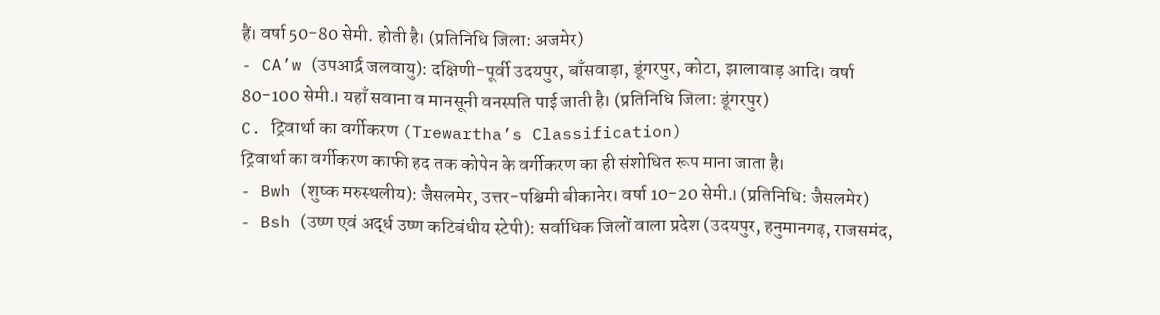हैं। वर्षा 50-80 सेमी. होती है। (प्रतिनिधि जिला: अजमेर)
- CA’w (उपआर्द्र जलवायु): दक्षिणी-पूर्वी उदयपुर, बाँसवाड़ा, डूंगरपुर, कोटा, झालावाड़ आदि। वर्षा 80-100 सेमी.। यहाँ सवाना व मानसूनी वनस्पति पाई जाती है। (प्रतिनिधि जिला: डूंगरपुर)
C. ट्रिवार्था का वर्गीकरण (Trewartha’s Classification)
ट्रिवार्था का वर्गीकरण काफी हद तक कोपेन के वर्गीकरण का ही संशोधित रूप माना जाता है।
- Bwh (शुष्क मरुस्थलीय): जैसलमेर, उत्तर-पश्चिमी बीकानेर। वर्षा 10-20 सेमी.। (प्रतिनिधि: जैसलमेर)
- Bsh (उष्ण एवं अर्द्ध उष्ण कटिबंधीय स्टेपी): सर्वाधिक जिलों वाला प्रदेश (उदयपुर, हनुमानगढ़, राजसमंद,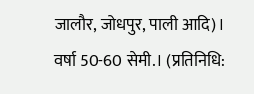जालौर, जोधपुर, पाली आदि)। वर्षा 50-60 सेमी.। (प्रतिनिधि: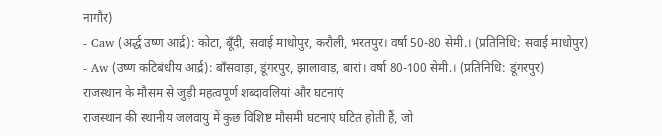नागौर)
- Caw (अर्द्ध उष्ण आर्द्र): कोटा, बूँदी, सवाई माधोपुर, करौली, भरतपुर। वर्षा 50-80 सेमी.। (प्रतिनिधि: सवाई माधोपुर)
- Aw (उष्ण कटिबंधीय आर्द्र): बाँसवाड़ा, डूंगरपुर, झालावाड़, बारां। वर्षा 80-100 सेमी.। (प्रतिनिधि: डूंगरपुर)
राजस्थान के मौसम से जुड़ी महत्वपूर्ण शब्दावलियां और घटनाएं
राजस्थान की स्थानीय जलवायु में कुछ विशिष्ट मौसमी घटनाएं घटित होती हैं, जो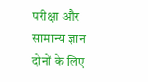परीक्षा और सामान्य ज्ञान दोनों के लिए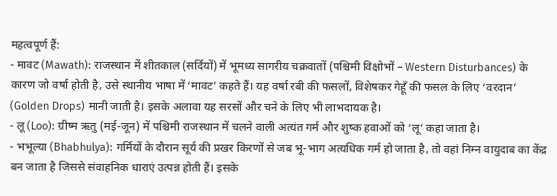महत्वपूर्ण हैं:
- मावट (Mawath): राजस्थान में शीतकाल (सर्दियों) में भूमध्य सागरीय चक्रवातों (पश्चिमी विक्षोभों – Western Disturbances) के कारण जो वर्षा होती है, उसे स्थानीय भाषा में ‘मावट’ कहते हैं। यह वर्षा रबी की फसलों, विशेषकर गेहूँ की फसल के लिए ‘वरदान’ (Golden Drops) मानी जाती है। इसके अलावा यह सरसों और चने के लिए भी लाभदायक है।
- लू (Loo): ग्रीष्म ऋतु (मई-जून) में पश्चिमी राजस्थान में चलने वाली अत्यंत गर्म और शुष्क हवाओं को ‘लू’ कहा जाता है।
- भभूल्या (Bhabhulya): गर्मियों के दौरान सूर्य की प्रखर किरणों से जब भू-भाग अत्यधिक गर्म हो जाता है, तो वहां निम्न वायुदाब का केंद्र बन जाता है जिससे संवाहनिक धाराएं उत्पन्न होती हैं। इसके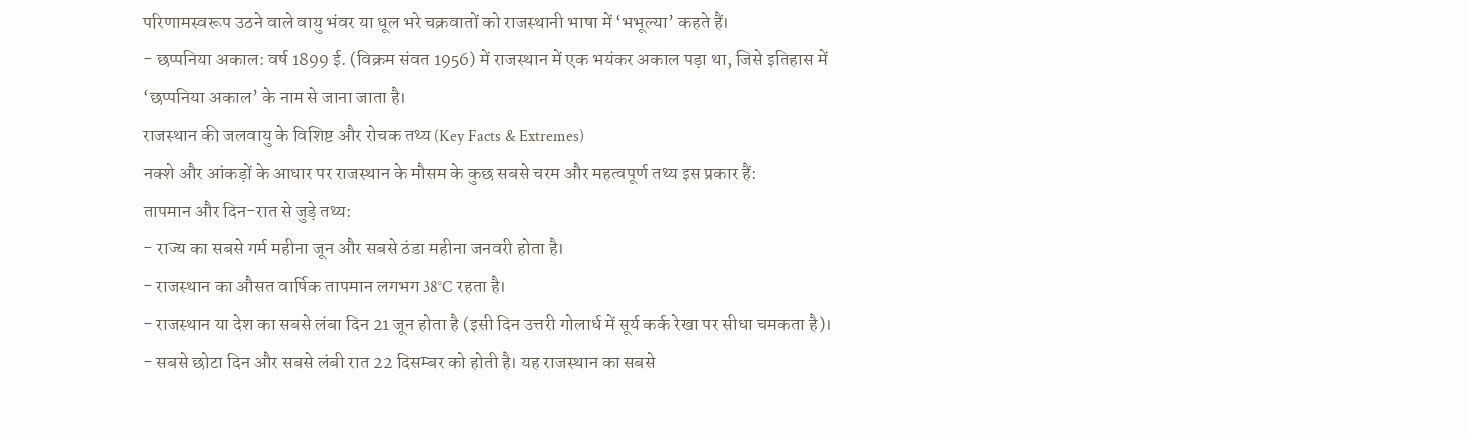परिणामस्वरूप उठने वाले वायु भंवर या धूल भरे चक्रवातों को राजस्थानी भाषा में ‘भभूल्या’ कहते हैं।
- छप्पनिया अकाल: वर्ष 1899 ई. (विक्रम संवत 1956) में राजस्थान में एक भयंकर अकाल पड़ा था, जिसे इतिहास में ‘छप्पनिया अकाल’ के नाम से जाना जाता है।
राजस्थान की जलवायु के विशिष्ट और रोचक तथ्य (Key Facts & Extremes)
नक्शे और आंकड़ों के आधार पर राजस्थान के मौसम के कुछ सबसे चरम और महत्वपूर्ण तथ्य इस प्रकार हैं:
तापमान और दिन-रात से जुड़े तथ्य:
- राज्य का सबसे गर्म महीना जून और सबसे ठंडा महीना जनवरी होता है।
- राजस्थान का औसत वार्षिक तापमान लगभग 38°C रहता है।
- राजस्थान या देश का सबसे लंबा दिन 21 जून होता है (इसी दिन उत्तरी गोलार्ध में सूर्य कर्क रेखा पर सीधा चमकता है)।
- सबसे छोटा दिन और सबसे लंबी रात 22 दिसम्बर को होती है। यह राजस्थान का सबसे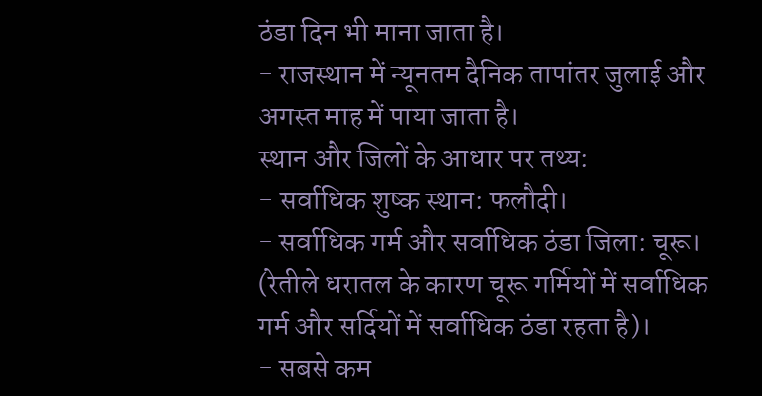ठंडा दिन भी माना जाता है।
- राजस्थान में न्यूनतम दैनिक तापांतर जुलाई और अगस्त माह में पाया जाता है।
स्थान और जिलों के आधार पर तथ्य:
- सर्वाधिक शुष्क स्थान: फलौदी।
- सर्वाधिक गर्म और सर्वाधिक ठंडा जिला: चूरू। (रेतीले धरातल के कारण चूरू गर्मियों में सर्वाधिक गर्म और सर्दियों में सर्वाधिक ठंडा रहता है)।
- सबसे कम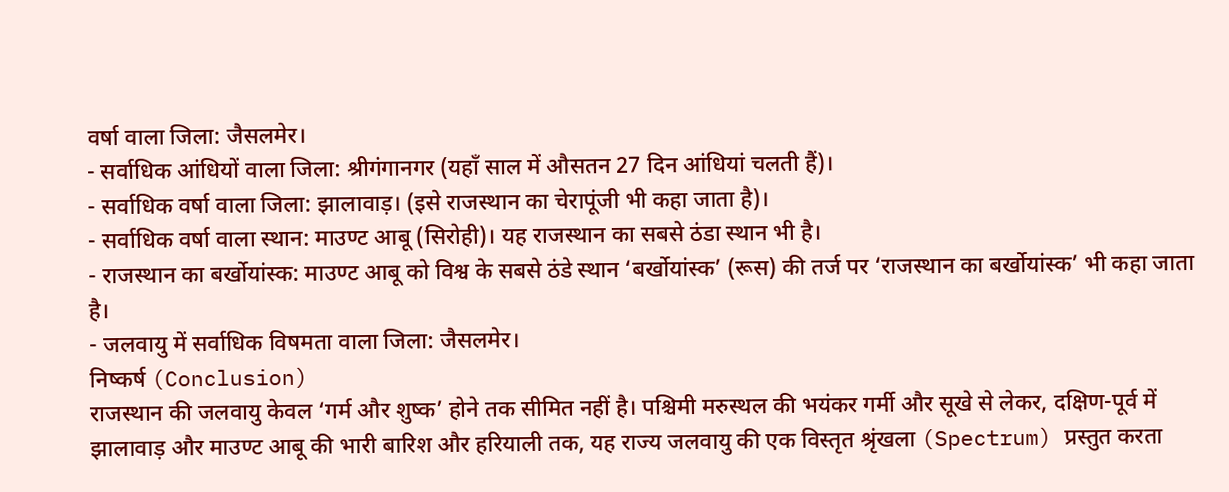वर्षा वाला जिला: जैसलमेर।
- सर्वाधिक आंधियों वाला जिला: श्रीगंगानगर (यहाँ साल में औसतन 27 दिन आंधियां चलती हैं)।
- सर्वाधिक वर्षा वाला जिला: झालावाड़। (इसे राजस्थान का चेरापूंजी भी कहा जाता है)।
- सर्वाधिक वर्षा वाला स्थान: माउण्ट आबू (सिरोही)। यह राजस्थान का सबसे ठंडा स्थान भी है।
- राजस्थान का बर्खोयांस्क: माउण्ट आबू को विश्व के सबसे ठंडे स्थान ‘बर्खोयांस्क’ (रूस) की तर्ज पर ‘राजस्थान का बर्खोयांस्क’ भी कहा जाता है।
- जलवायु में सर्वाधिक विषमता वाला जिला: जैसलमेर।
निष्कर्ष (Conclusion)
राजस्थान की जलवायु केवल ‘गर्म और शुष्क’ होने तक सीमित नहीं है। पश्चिमी मरुस्थल की भयंकर गर्मी और सूखे से लेकर, दक्षिण-पूर्व में झालावाड़ और माउण्ट आबू की भारी बारिश और हरियाली तक, यह राज्य जलवायु की एक विस्तृत श्रृंखला (Spectrum) प्रस्तुत करता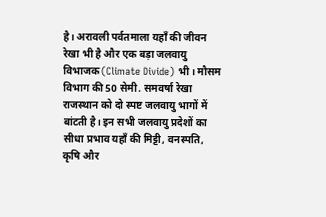है। अरावली पर्वतमाला यहाँ की जीवन रेखा भी है और एक बड़ा जलवायु विभाजक (Climate Divide) भी। मौसम विभाग की 50 सेमी. समवर्षा रेखा राजस्थान को दो स्पष्ट जलवायु भागों में बांटती है। इन सभी जलवायु प्रदेशों का सीधा प्रभाव यहाँ की मिट्टी, वनस्पति, कृषि और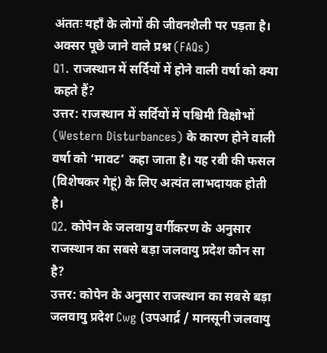अंततः यहाँ के लोगों की जीवनशैली पर पड़ता है।
अक्सर पूछे जाने वाले प्रश्न (FAQs)
Q1. राजस्थान में सर्दियों में होने वाली वर्षा को क्या कहते हैं?
उत्तर: राजस्थान में सर्दियों में पश्चिमी विक्षोभों (Western Disturbances) के कारण होने वाली वर्षा को ‘मावट’ कहा जाता है। यह रबी की फसल (विशेषकर गेहूं) के लिए अत्यंत लाभदायक होती है।
Q2. कोपेन के जलवायु वर्गीकरण के अनुसार राजस्थान का सबसे बड़ा जलवायु प्रदेश कौन सा है?
उत्तर: कोपेन के अनुसार राजस्थान का सबसे बड़ा जलवायु प्रदेश Cwg (उपआर्द्र / मानसूनी जलवायु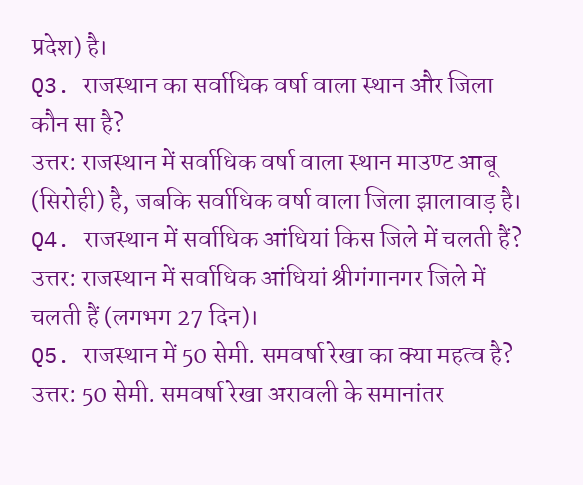प्रदेश) है।
Q3. राजस्थान का सर्वाधिक वर्षा वाला स्थान और जिला कौन सा है?
उत्तर: राजस्थान में सर्वाधिक वर्षा वाला स्थान माउण्ट आबू (सिरोही) है, जबकि सर्वाधिक वर्षा वाला जिला झालावाड़ है।
Q4. राजस्थान में सर्वाधिक आंधियां किस जिले में चलती हैं?
उत्तर: राजस्थान में सर्वाधिक आंधियां श्रीगंगानगर जिले में चलती हैं (लगभग 27 दिन)।
Q5. राजस्थान में 50 सेमी. समवर्षा रेखा का क्या महत्व है?
उत्तर: 50 सेमी. समवर्षा रेखा अरावली के समानांतर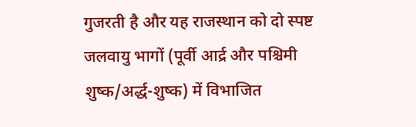गुजरती है और यह राजस्थान को दो स्पष्ट जलवायु भागों (पूर्वी आर्द्र और पश्चिमी शुष्क/अर्द्ध-शुष्क) में विभाजित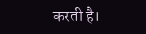करती है।